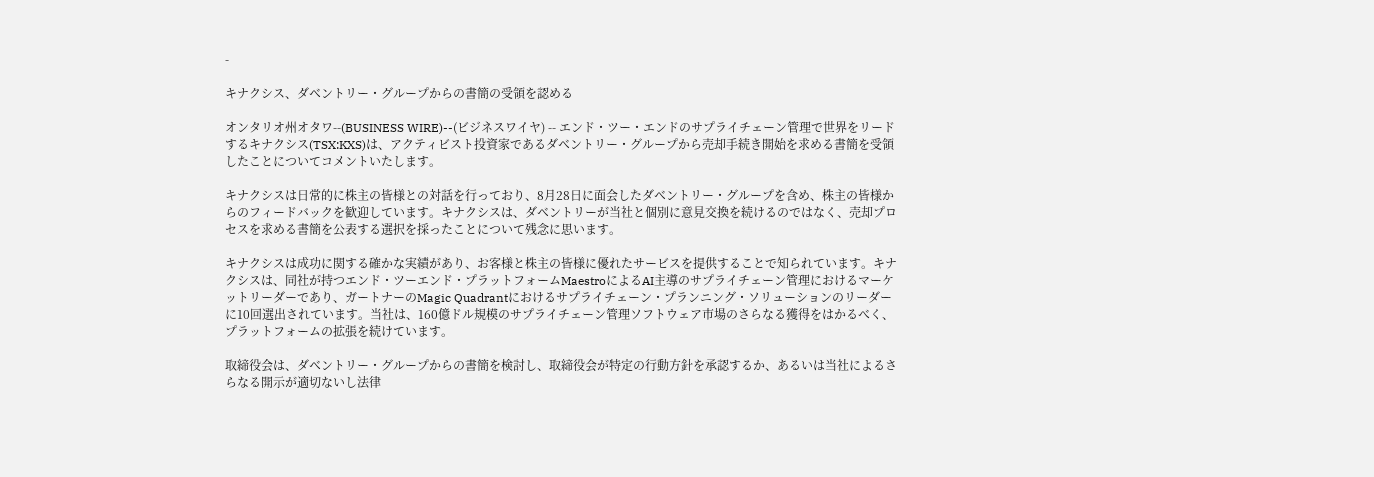-

キナクシス、ダベントリー・グループからの書簡の受領を認める

オンタリオ州オタワ--(BUSINESS WIRE)--(ビジネスワイヤ) -- エンド・ツー・エンドのサプライチェーン管理で世界をリードするキナクシス(TSX:KXS)は、アクティビスト投資家であるダベントリー・グループから売却手続き開始を求める書簡を受領したことについてコメントいたします。

キナクシスは日常的に株主の皆様との対話を行っており、8月28日に面会したダベントリー・グループを含め、株主の皆様からのフィードバックを歓迎しています。キナクシスは、ダベントリーが当社と個別に意見交換を続けるのではなく、売却プロセスを求める書簡を公表する選択を採ったことについて残念に思います。

キナクシスは成功に関する確かな実績があり、お客様と株主の皆様に優れたサービスを提供することで知られています。キナクシスは、同社が持つエンド・ツーエンド・プラットフォームMaestroによるAI主導のサプライチェーン管理におけるマーケットリーダーであり、ガートナーのMagic Quadrantにおけるサプライチェーン・プランニング・ソリューションのリーダーに10回選出されています。当社は、160億ドル規模のサプライチェーン管理ソフトウェア市場のさらなる獲得をはかるべく、プラットフォームの拡張を続けています。

取締役会は、ダベントリー・グループからの書簡を検討し、取締役会が特定の行動方針を承認するか、あるいは当社によるさらなる開示が適切ないし法律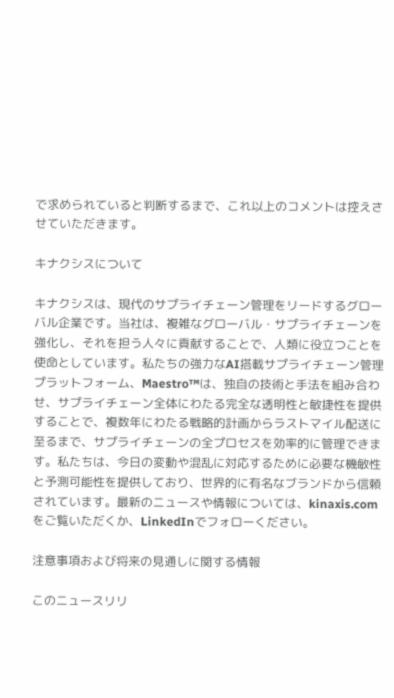で求められていると判断するまで、これ以上のコメントは控えさせていただきます。

キナクシスについて

キナクシスは、現代のサプライチェーン管理をリードするグローバル企業です。当社は、複雑なグローバル・サプライチェーンを強化し、それを担う人々に貢献することで、人類に役立つことを使命としています。私たちの強力なAI搭載サプライチェーン管理プラットフォーム、Maestro™は、独自の技術と手法を組み合わせ、サプライチェーン全体にわたる完全な透明性と敏捷性を提供することで、複数年にわたる戦略的計画からラストマイル配送に至るまで、サプライチェーンの全プロセスを効率的に管理できます。私たちは、今日の変動や混乱に対応するために必要な機敏性と予測可能性を提供しており、世界的に有名なブランドから信頼されています。最新のニュースや情報については、kinaxis.comをご覧いただくか、LinkedInでフォローください。

注意事項および将来の見通しに関する情報

このニュースリリ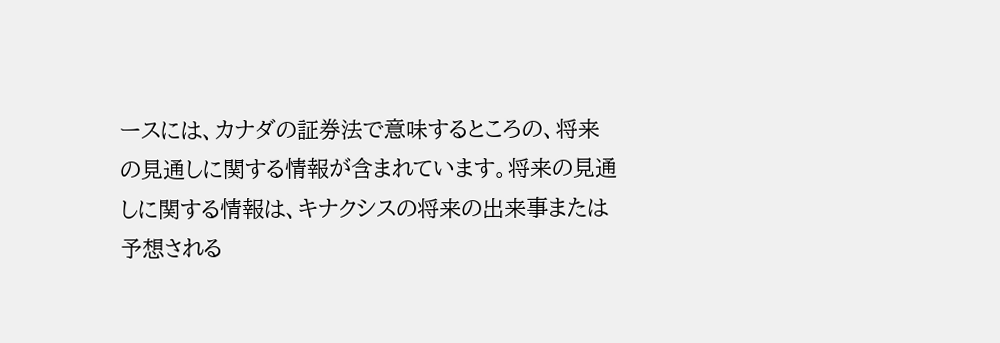ースには、カナダの証券法で意味するところの、将来の見通しに関する情報が含まれています。将来の見通しに関する情報は、キナクシスの将来の出来事または予想される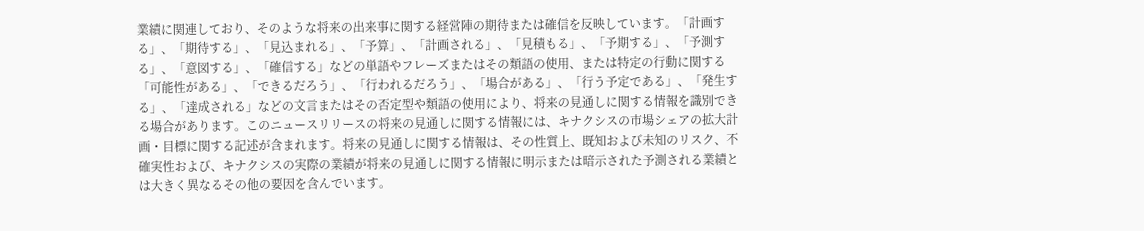業績に関連しており、そのような将来の出来事に関する経営陣の期待または確信を反映しています。「計画する」、「期待する」、「見込まれる」、「予算」、「計画される」、「見積もる」、「予期する」、「予測する」、「意図する」、「確信する」などの単語やフレーズまたはその類語の使用、または特定の行動に関する「可能性がある」、「できるだろう」、「行われるだろう」、「場合がある」、「行う予定である」、「発生する」、「達成される」などの文言またはその否定型や類語の使用により、将来の見通しに関する情報を識別できる場合があります。このニュースリリースの将来の見通しに関する情報には、キナクシスの市場シェアの拡大計画・目標に関する記述が含まれます。将来の見通しに関する情報は、その性質上、既知および未知のリスク、不確実性および、キナクシスの実際の業績が将来の見通しに関する情報に明示または暗示された予測される業績とは大きく異なるその他の要因を含んでいます。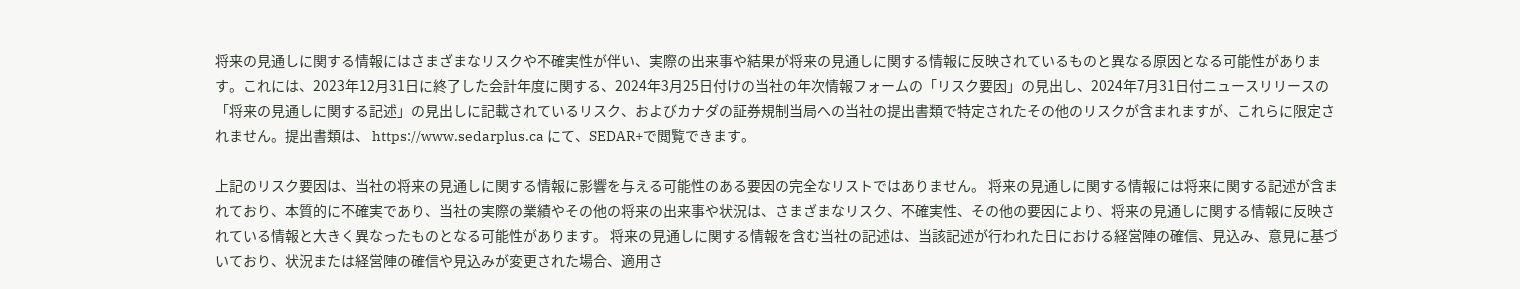将来の見通しに関する情報にはさまざまなリスクや不確実性が伴い、実際の出来事や結果が将来の見通しに関する情報に反映されているものと異なる原因となる可能性があります。これには、2023年12月31日に終了した会計年度に関する、2024年3月25日付けの当社の年次情報フォームの「リスク要因」の見出し、2024年7月31日付ニュースリリースの「将来の見通しに関する記述」の見出しに記載されているリスク、およびカナダの証券規制当局への当社の提出書類で特定されたその他のリスクが含まれますが、これらに限定されません。提出書類は、 https://www.sedarplus.ca にて、SEDAR+で閲覧できます。

上記のリスク要因は、当社の将来の見通しに関する情報に影響を与える可能性のある要因の完全なリストではありません。 将来の見通しに関する情報には将来に関する記述が含まれており、本質的に不確実であり、当社の実際の業績やその他の将来の出来事や状況は、さまざまなリスク、不確実性、その他の要因により、将来の見通しに関する情報に反映されている情報と大きく異なったものとなる可能性があります。 将来の見通しに関する情報を含む当社の記述は、当該記述が行われた日における経営陣の確信、見込み、意見に基づいており、状況または経営陣の確信や見込みが変更された場合、適用さ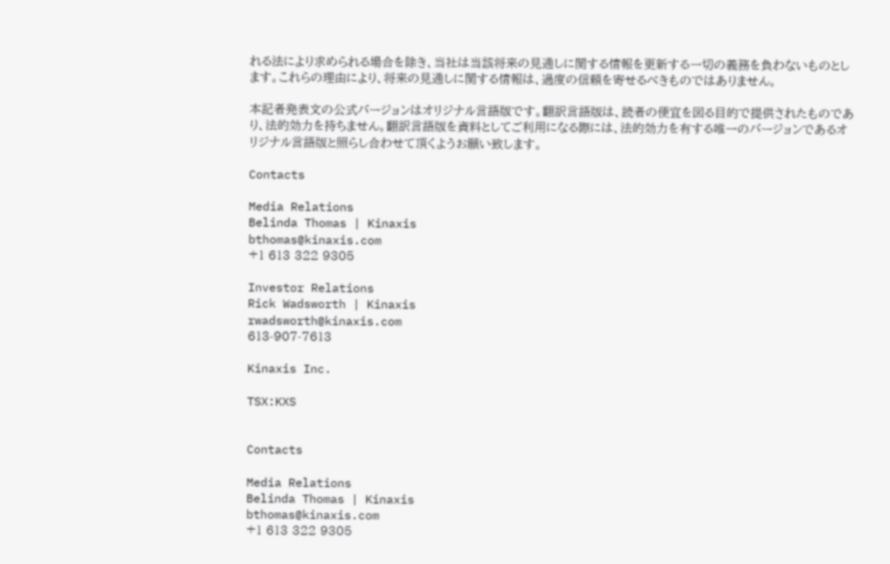れる法により求められる場合を除き、当社は当該将来の見通しに関する情報を更新する一切の義務を負わないものとします。これらの理由により、将来の見通しに関する情報は、過度の信頼を寄せるべきものではありません。

本記者発表文の公式バージョンはオリジナル言語版です。翻訳言語版は、読者の便宜を図る目的で提供されたものであり、法的効力を持ちません。翻訳言語版を資料としてご利用になる際には、法的効力を有する唯一のバージョンであるオリジナル言語版と照らし合わせて頂くようお願い致します。

Contacts

Media Relations
Belinda Thomas | Kinaxis
bthomas@kinaxis.com
+1 613 322 9305

Investor Relations
Rick Wadsworth | Kinaxis
rwadsworth@kinaxis.com
613-907-7613

Kinaxis Inc.

TSX:KXS


Contacts

Media Relations
Belinda Thomas | Kinaxis
bthomas@kinaxis.com
+1 613 322 9305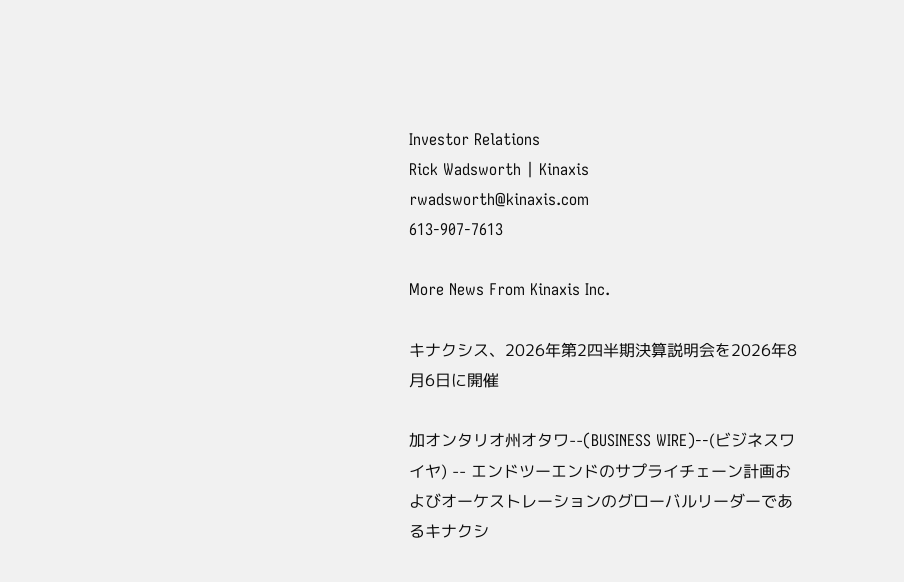Investor Relations
Rick Wadsworth | Kinaxis
rwadsworth@kinaxis.com
613-907-7613

More News From Kinaxis Inc.

キナクシス、2026年第2四半期決算説明会を2026年8月6日に開催

加オンタリオ州オタワ--(BUSINESS WIRE)--(ビジネスワイヤ) -- エンドツーエンドのサプライチェーン計画およびオーケストレーションのグローバルリーダーであるキナクシ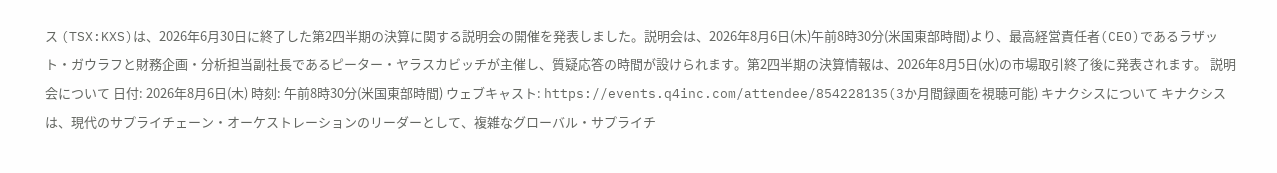ス (TSX:KXS)は、2026年6月30日に終了した第2四半期の決算に関する説明会の開催を発表しました。説明会は、2026年8月6日(木)午前8時30分(米国東部時間)より、最高経営責任者(CEO)であるラザット・ガウラフと財務企画・分析担当副社長であるピーター・ヤラスカビッチが主催し、質疑応答の時間が設けられます。第2四半期の決算情報は、2026年8月5日(水)の市場取引終了後に発表されます。 説明会について 日付: 2026年8月6日(木) 時刻: 午前8時30分(米国東部時間) ウェブキャスト: https://events.q4inc.com/attendee/854228135(3か月間録画を視聴可能) キナクシスについて キナクシスは、現代のサプライチェーン・オーケストレーションのリーダーとして、複雑なグローバル・サプライチ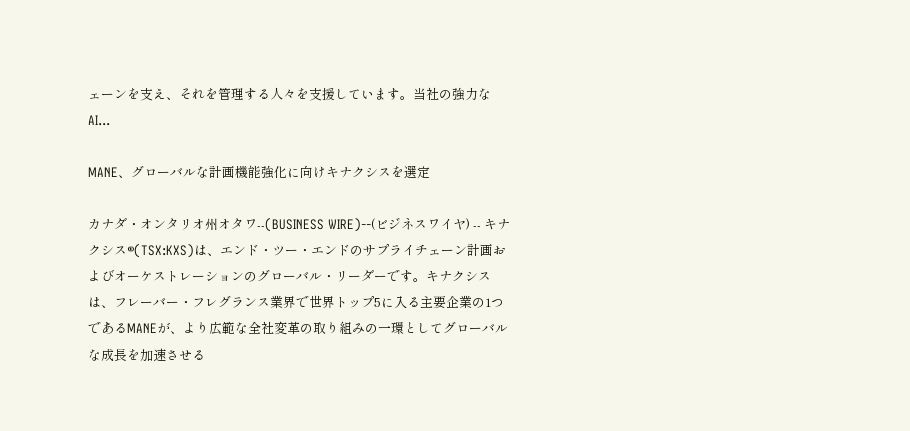ェーンを支え、それを管理する人々を支援しています。当社の強力なAI...

MANE、グローバルな計画機能強化に向けキナクシスを選定

カナダ・オンタリオ州オタワ--(BUSINESS WIRE)--(ビジネスワイヤ) -- キナクシス®(TSX:KXS)は、エンド・ツー・エンドのサプライチェーン計画およびオーケストレーションのグローバル・リーダーです。キナクシスは、フレーバー・フレグランス業界で世界トップ5に入る主要企業の1つであるMANEが、より広範な全社変革の取り組みの一環としてグローバルな成長を加速させる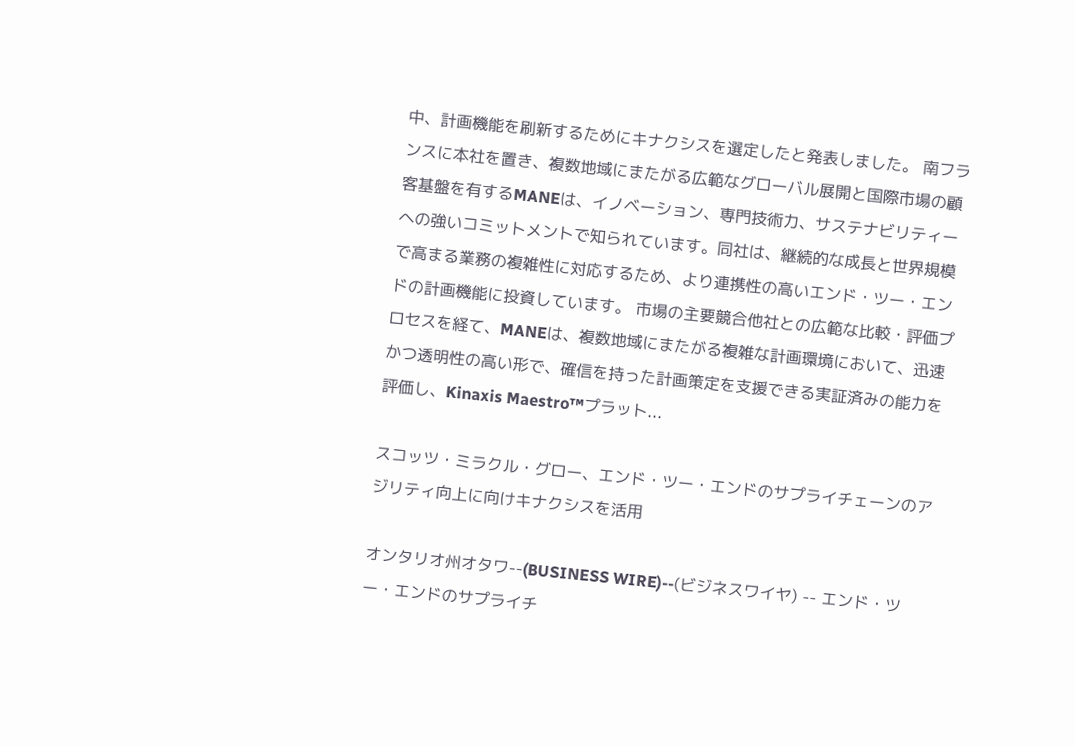中、計画機能を刷新するためにキナクシスを選定したと発表しました。 南フランスに本社を置き、複数地域にまたがる広範なグローバル展開と国際市場の顧客基盤を有するMANEは、イノベーション、専門技術力、サステナビリティーへの強いコミットメントで知られています。同社は、継続的な成長と世界規模で高まる業務の複雑性に対応するため、より連携性の高いエンド・ツー・エンドの計画機能に投資しています。 市場の主要競合他社との広範な比較・評価プロセスを経て、MANEは、複数地域にまたがる複雑な計画環境において、迅速かつ透明性の高い形で、確信を持った計画策定を支援できる実証済みの能力を評価し、Kinaxis Maestro™プラット...

スコッツ・ミラクル・グロー、エンド・ツー・エンドのサプライチェーンのアジリティ向上に向けキナクシスを活用

オンタリオ州オタワ--(BUSINESS WIRE)--(ビジネスワイヤ) -- エンド・ツー・エンドのサプライチ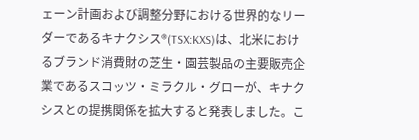ェーン計画および調整分野における世界的なリーダーであるキナクシス®(TSX:KXS)は、北米におけるブランド消費財の芝生・園芸製品の主要販売企業であるスコッツ・ミラクル・グローが、キナクシスとの提携関係を拡大すると発表しました。こ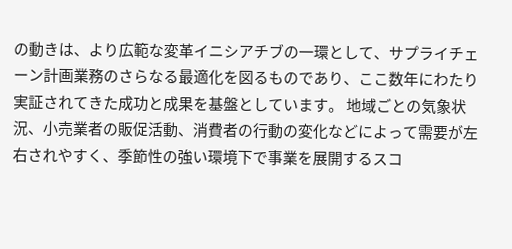の動きは、より広範な変革イニシアチブの一環として、サプライチェーン計画業務のさらなる最適化を図るものであり、ここ数年にわたり実証されてきた成功と成果を基盤としています。 地域ごとの気象状況、小売業者の販促活動、消費者の行動の変化などによって需要が左右されやすく、季節性の強い環境下で事業を展開するスコ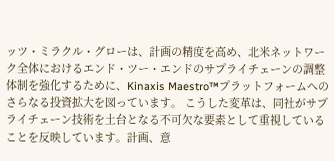ッツ・ミラクル・グローは、計画の精度を高め、北米ネットワーク全体におけるエンド・ツー・エンドのサプライチェーンの調整体制を強化するために、Kinaxis Maestro™プラットフォームへのさらなる投資拡大を図っています。 こうした変革は、同社がサプライチェーン技術を土台となる不可欠な要素として重視していることを反映しています。計画、意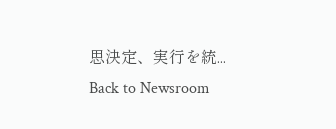思決定、実行を統...
Back to Newsroom